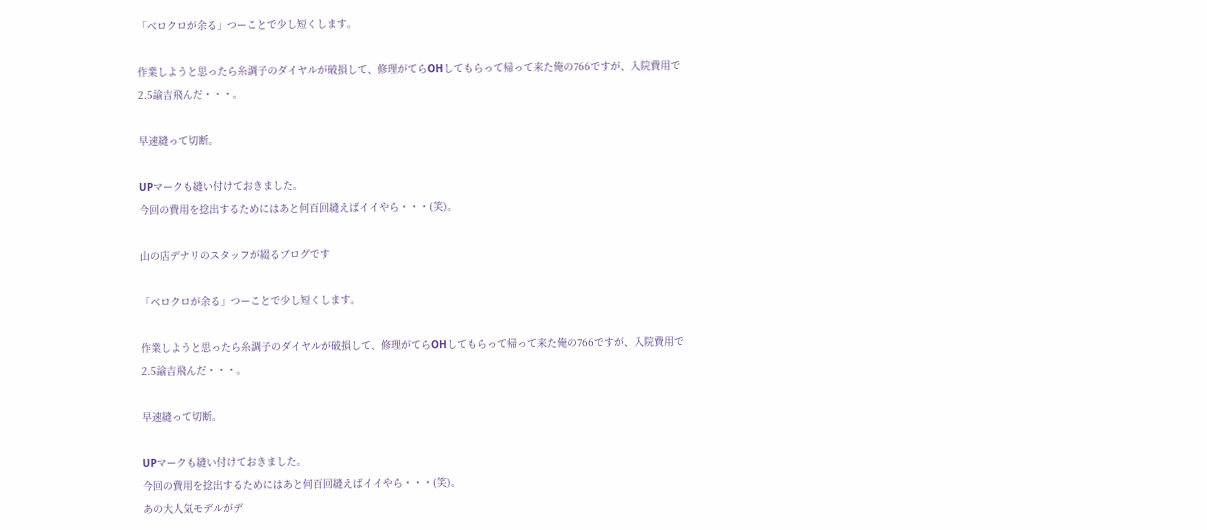「ベロクロが余る」つーことで少し短くします。

作業しようと思ったら糸調子のダイヤルが破損して、修理がてらOHしてもらって帰って来た俺の766ですが、入院費用で2.5諭吉飛んだ・・・。

早速縫って切断。

UPマークも縫い付けておきました。
今回の費用を捻出するためにはあと何百回縫えばイイやら・・・(笑)。

山の店デナリのスタッフが綴るブログです

「ベロクロが余る」つーことで少し短くします。

作業しようと思ったら糸調子のダイヤルが破損して、修理がてらOHしてもらって帰って来た俺の766ですが、入院費用で2.5諭吉飛んだ・・・。

早速縫って切断。

UPマークも縫い付けておきました。
今回の費用を捻出するためにはあと何百回縫えばイイやら・・・(笑)。
あの大人気モデルがデ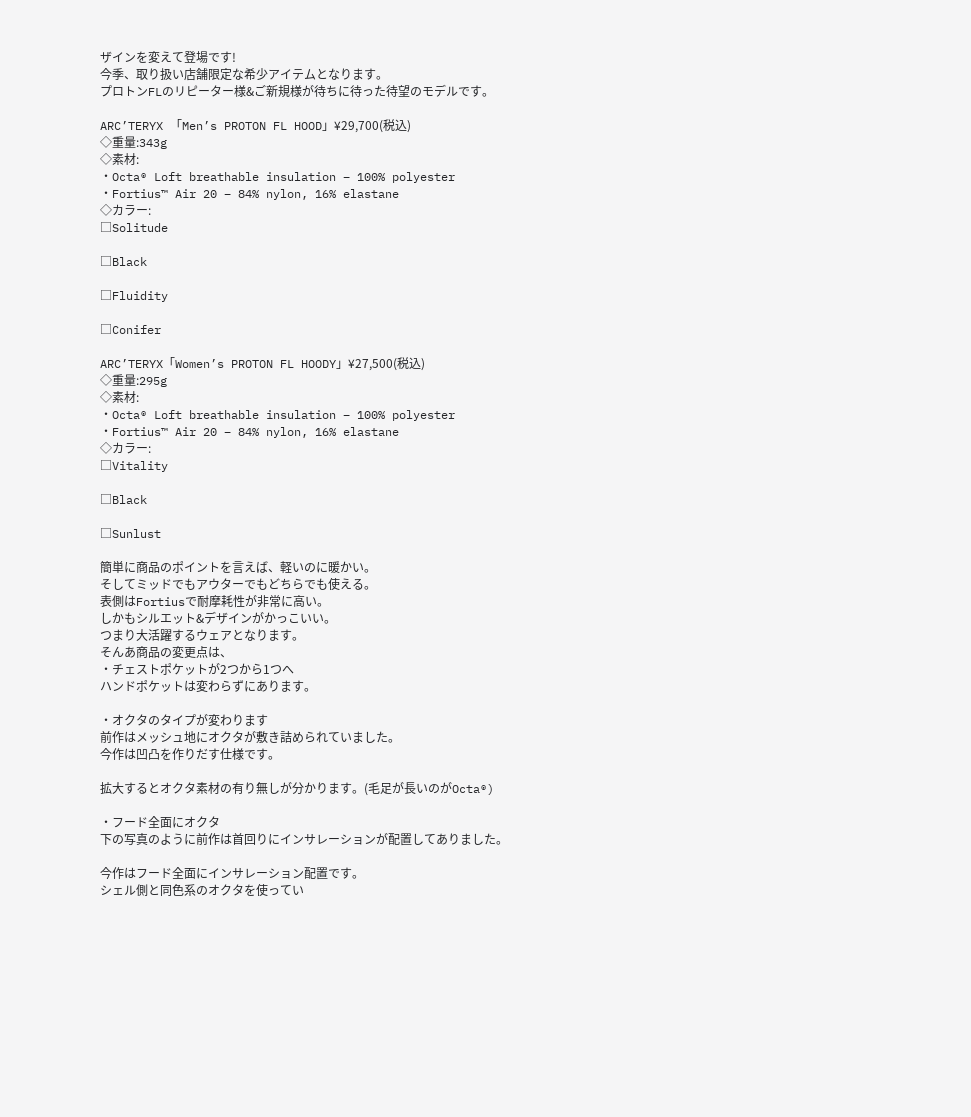ザインを変えて登場です!
今季、取り扱い店舗限定な希少アイテムとなります。
プロトンFLのリピーター様&ご新規様が待ちに待った待望のモデルです。

ARC’TERYX 「Men’s PROTON FL HOOD」¥29,700(税込)
◇重量:343g
◇素材:
・Octa® Loft breathable insulation – 100% polyester
・Fortius™ Air 20 – 84% nylon, 16% elastane
◇カラー:
□Solitude

□Black

□Fluidity

□Conifer

ARC’TERYX「Women’s PROTON FL HOODY」¥27,500(税込)
◇重量:295g
◇素材:
・Octa® Loft breathable insulation – 100% polyester
・Fortius™ Air 20 – 84% nylon, 16% elastane
◇カラー:
□Vitality

□Black

□Sunlust

簡単に商品のポイントを言えば、軽いのに暖かい。
そしてミッドでもアウターでもどちらでも使える。
表側はFortiusで耐摩耗性が非常に高い。
しかもシルエット&デザインがかっこいい。
つまり大活躍するウェアとなります。
そんあ商品の変更点は、
・チェストポケットが2つから1つへ
ハンドポケットは変わらずにあります。

・オクタのタイプが変わります
前作はメッシュ地にオクタが敷き詰められていました。
今作は凹凸を作りだす仕様です。

拡大するとオクタ素材の有り無しが分かります。(毛足が長いのがOcta®)

・フード全面にオクタ
下の写真のように前作は首回りにインサレーションが配置してありました。

今作はフード全面にインサレーション配置です。
シェル側と同色系のオクタを使ってい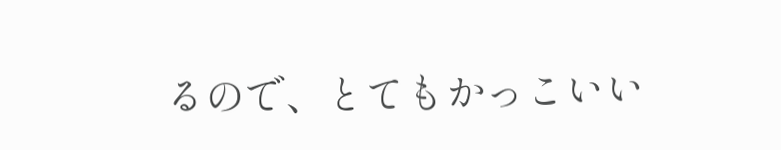るので、とてもかっこいい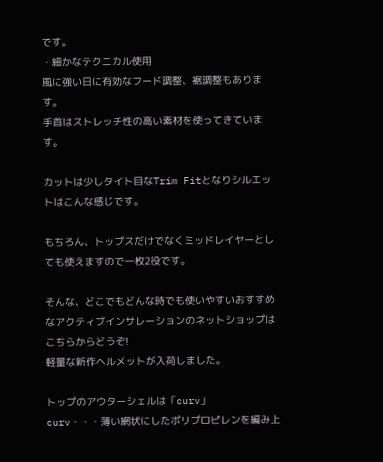です。
・細かなテクニカル使用
風に強い日に有効なフード調整、裾調整もあります。
手首はストレッチ性の高い素材を使ってきています。

カットは少しタイト目なTrim Fitとなりシルエットはこんな感じです。

もちろん、トップスだけでなくミッドレイヤーとしても使えますので一枚2役です。

そんな、どこでもどんな時でも使いやすいおすすめなアクティブインサレーションのネットショップはこちらからどうぞ!
軽量な新作ヘルメットが入荷しました。

トップのアウターシェルは「curv」
curv・・・薄い網状にしたポリプロピレンを編み上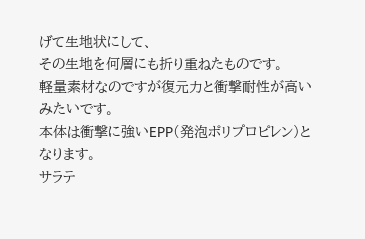げて生地状にして、
その生地を何層にも折り重ねたものです。
軽量素材なのですが復元力と衝撃耐性が高いみたいです。
本体は衝撃に強いEPP(発泡ポリプロピレン)となります。
サラテ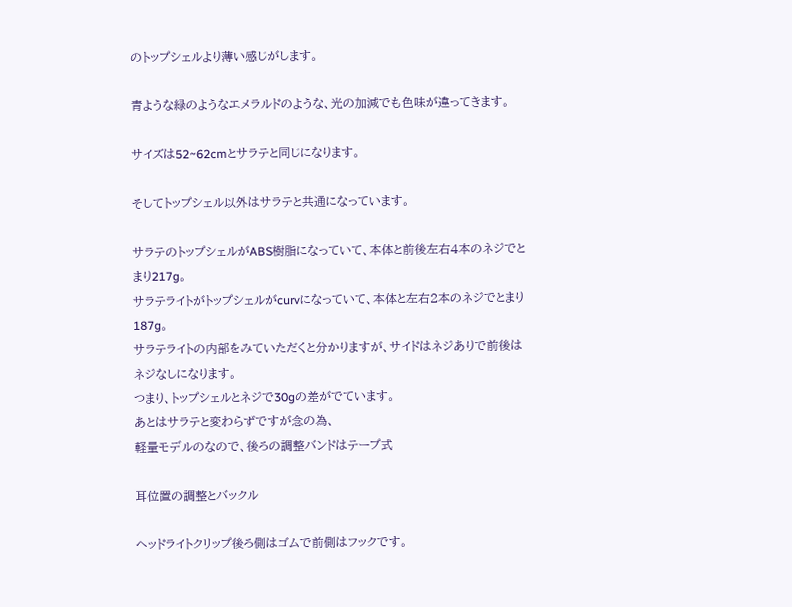のトップシェルより薄い感じがします。

青ような緑のようなエメラルドのような、光の加減でも色味が違ってきます。

サイズは52~62cmとサラテと同じになります。

そしてトップシェル以外はサラテと共通になっています。

サラテのトップシェルがABS樹脂になっていて、本体と前後左右4本のネジでとまり217g。
サラテライトがトップシェルがcurvになっていて、本体と左右2本のネジでとまり187g。
サラテライトの内部をみていただくと分かりますが、サイドはネジありで前後はネジなしになります。
つまり、トップシェルとネジで30gの差がでています。
あとはサラテと変わらずですが念の為、
軽量モデルのなので、後ろの調整バンドはテープ式

耳位置の調整とバックル

ヘッドライトクリップ後ろ側はゴムで前側はフックです。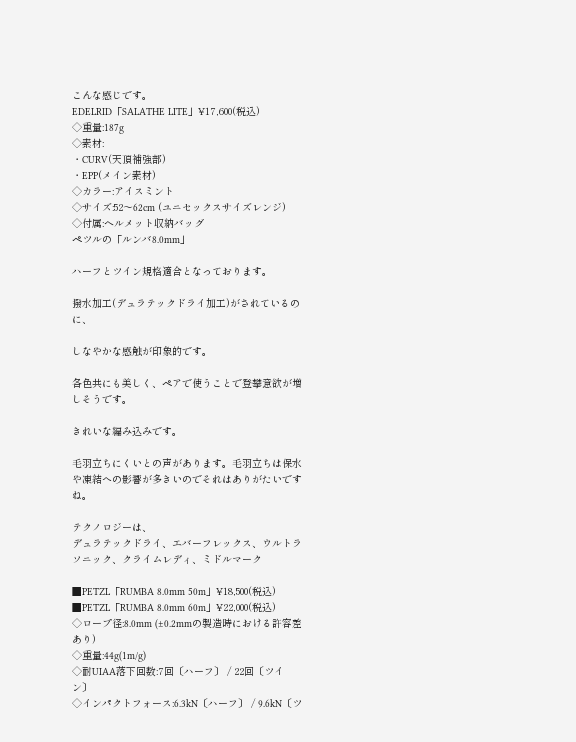こんな感じです。
EDELRID「SALATHE LITE」¥17,600(税込)
◇重量:187g
◇素材:
・CURV(天頂補強部)
・EPP(メイン素材)
◇カラー:アイスミント
◇サイズ:52〜62cm (ユニセックスサイズレンジ)
◇付属:ヘルメット収納バッグ
ペツルの「ルンバ8.0mm」

ハーフとツイン規格適合となっております。

撥水加工(デュラテックドライ加工)がされているのに、

しなやかな感触が印象的です。

各色共にも美しく、ペアで使うことで登攀意欲が増しそうです。

きれいな編み込みです。

毛羽立ちにくいとの声があります。毛羽立ちは保水や凍結への影響が多きいのでそれはありがたいですね。

テクノロジーは、
デュラテックドライ、エバーフレックス、ウルトラソニック、クライムレディ、ミドルマーク

■PETZL「RUMBA 8.0mm 50m」¥18,500(税込)
■PETZL「RUMBA 8.0mm 60m」¥22,000(税込)
◇ロープ径:8.0mm (±0.2mmの製造時における許容差あり)
◇重量:44g(1m/g)
◇耐UIAA落下回数:7回〔ハーフ〕 / 22回〔ツイン〕
◇インパクトフォース:6.3kN〔ハーフ〕 / 9.6kN〔ツ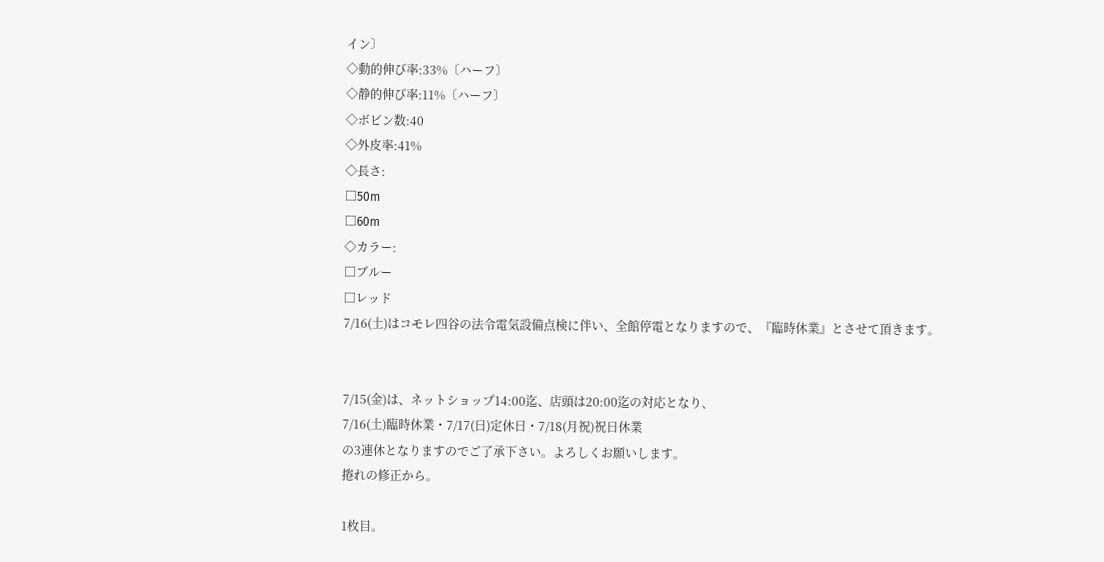イン〕
◇動的伸び率:33%〔ハーフ〕
◇静的伸び率:11%〔ハーフ〕
◇ボビン数:40
◇外皮率:41%
◇長さ:
□50m
□60m
◇カラー:
□ブルー
□レッド
7/16(土)はコモレ四谷の法令電気設備点検に伴い、全館停電となりますので、『臨時休業』とさせて頂きます。


7/15(金)は、ネットショップ14:00迄、店頭は20:00迄の対応となり、
7/16(土)臨時休業・7/17(日)定休日・7/18(月祝)祝日休業
の3連休となりますのでご了承下さい。よろしくお願いします。
捲れの修正から。

1枚目。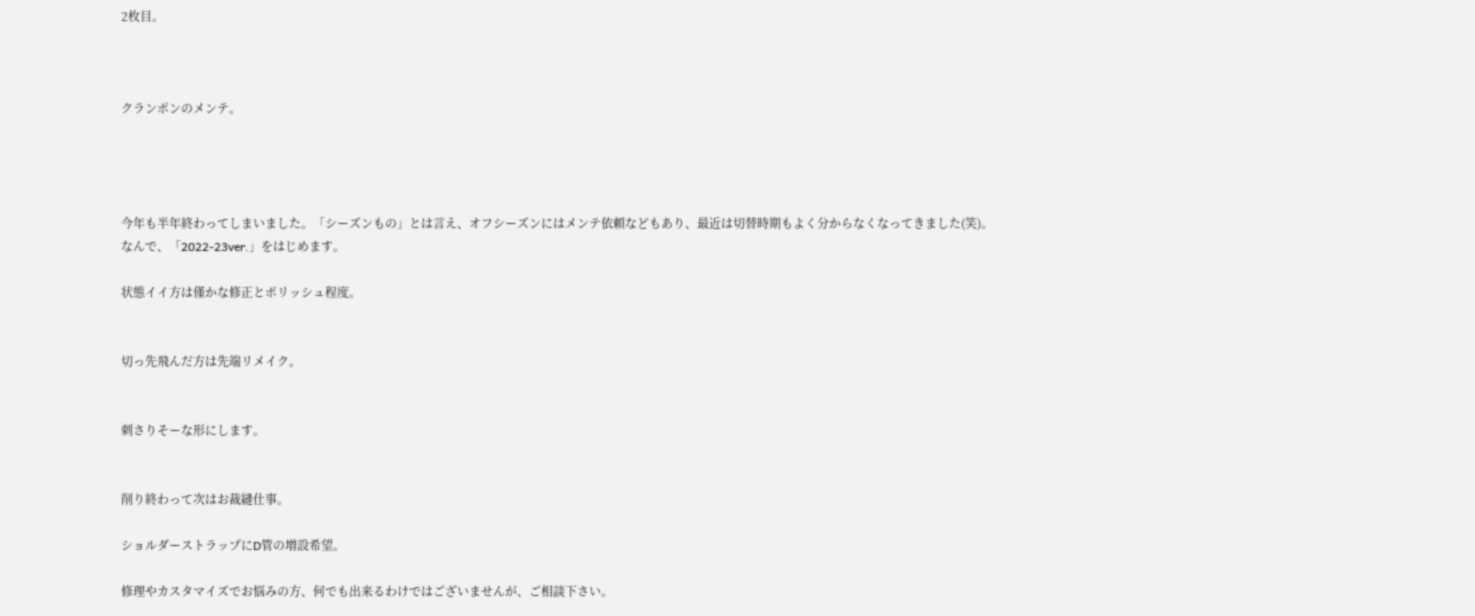2枚目。



クランポンのメンテ。




今年も半年終わってしまいました。「シーズンもの」とは言え、オフシーズンにはメンテ依頼などもあり、最近は切替時期もよく分からなくなってきました(笑)。
なんで、「2022-23ver.」をはじめます。

状態イイ方は僅かな修正とポリッシュ程度。


切っ先飛んだ方は先端リメイク。


刺さりそーな形にします。


削り終わって次はお裁縫仕事。

ショルダーストラップにD管の増設希望。

修理やカスタマイズでお悩みの方、何でも出来るわけではございませんが、ご相談下さい。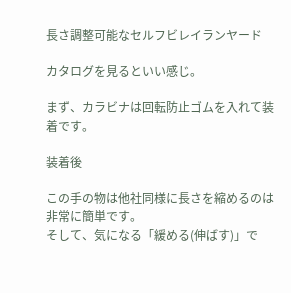長さ調整可能なセルフビレイランヤード

カタログを見るといい感じ。

まず、カラビナは回転防止ゴムを入れて装着です。

装着後

この手の物は他社同様に長さを縮めるのは非常に簡単です。
そして、気になる「緩める(伸ばす)」で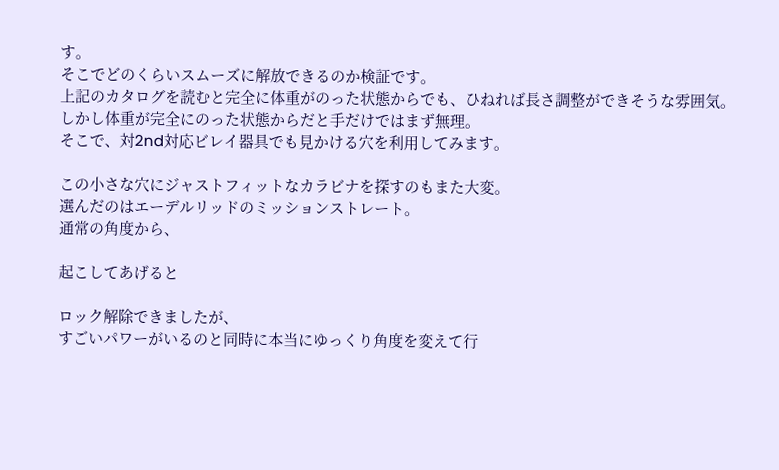す。
そこでどのくらいスムーズに解放できるのか検証です。
上記のカタログを読むと完全に体重がのった状態からでも、ひねれば長さ調整ができそうな雰囲気。
しかし体重が完全にのった状態からだと手だけではまず無理。
そこで、対2nd対応ビレイ器具でも見かける穴を利用してみます。

この小さな穴にジャストフィットなカラビナを探すのもまた大変。
選んだのはエーデルリッドのミッションストレート。
通常の角度から、

起こしてあげると

ロック解除できましたが、
すごいパワーがいるのと同時に本当にゆっくり角度を変えて行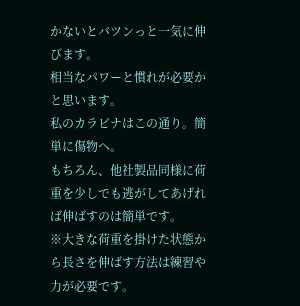かないとバツンっと一気に伸びます。
相当なパワーと慣れが必要かと思います。
私のカラビナはこの通り。簡単に傷物へ。
もちろん、他社製品同様に荷重を少しでも逃がしてあげれば伸ばすのは簡単です。
※大きな荷重を掛けた状態から長さを伸ばす方法は練習や力が必要です。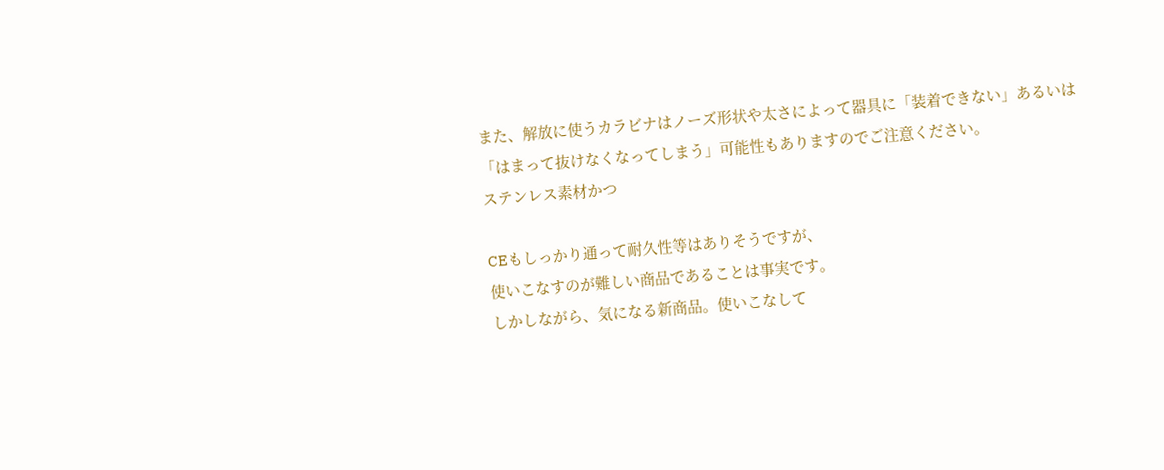また、解放に使うカラビナはノーズ形状や太さによって器具に「装着できない」あるいは「はまって抜けなくなってしまう」可能性もありますのでご注意ください。
ステンレス素材かつ

CEもしっかり通って耐久性等はありそうですが、
使いこなすのが難しい商品であることは事実です。
しかしながら、気になる新商品。使いこなして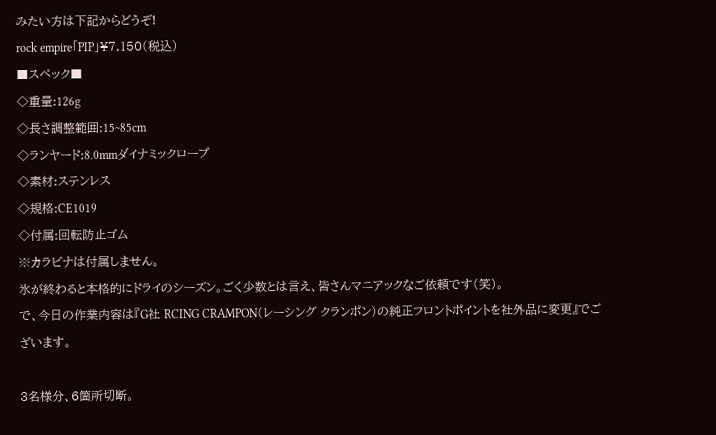みたい方は下記からどうぞ!
rock empire「PIP」¥7,150(税込)
■スペック■
◇重量:126g
◇長さ調整範囲:15~85cm
◇ランヤード:8.0mmダイナミックロープ
◇素材:ステンレス
◇規格:CE1019
◇付属:回転防止ゴム
※カラビナは付属しません。
氷が終わると本格的にドライのシーズン。ごく少数とは言え、皆さんマニアックなご依頼です(笑)。
で、今日の作業内容は『G社 RCING CRAMPON(レーシング クランポン)の純正フロントポイントを社外品に変更』でございます。

3名様分、6箇所切断。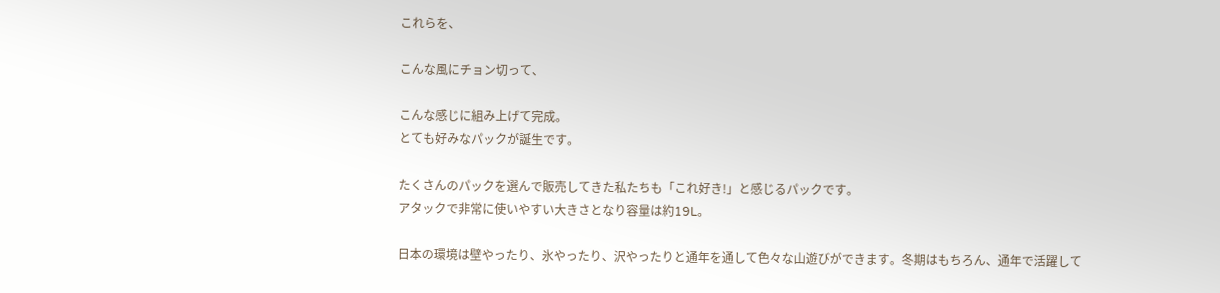これらを、

こんな風にチョン切って、

こんな感じに組み上げて完成。
とても好みなパックが誕生です。

たくさんのパックを選んで販売してきた私たちも「これ好き!」と感じるパックです。
アタックで非常に使いやすい大きさとなり容量は約19L。

日本の環境は壁やったり、氷やったり、沢やったりと通年を通して色々な山遊びができます。冬期はもちろん、通年で活躍して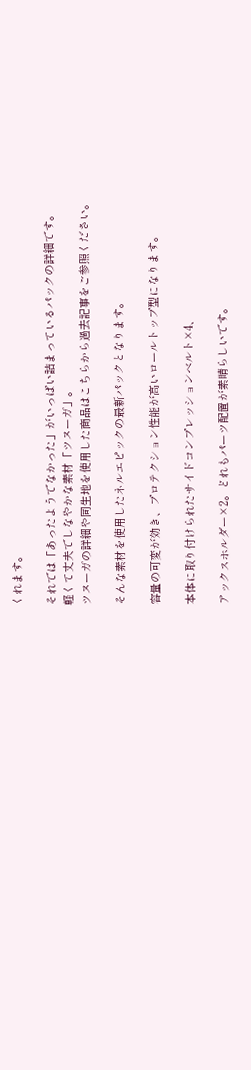くれます。

それでは「あったようでなかった」がいっぱい詰まっているパックの詳細です。
軽くて丈夫でしなやかな素材「ツヌーガ」。
ツヌーガの詳細や同生地を使用した商品はこちらから過去記事をご参照ください。

そんな素材を使用したネルエピックの最新パックとなります。

容量の可変が効き、プロテクション性能が高いロールトップ型になります。

本体に取り付けられたサイドコンプレッションベルト×4、

アックスホルダー×2。どれもパーツ配置が素晴らしいです。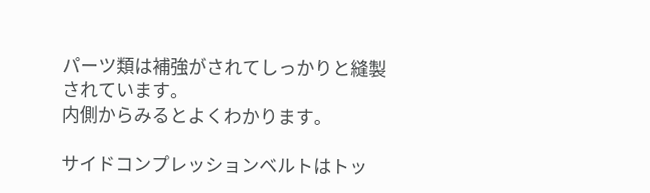パーツ類は補強がされてしっかりと縫製されています。
内側からみるとよくわかります。

サイドコンプレッションベルトはトッ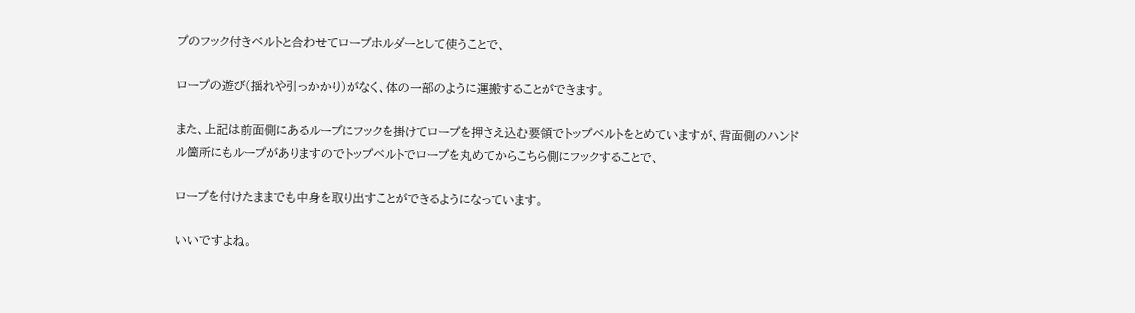プのフック付きベルトと合わせてロープホルダーとして使うことで、

ロープの遊び(揺れや引っかかり)がなく、体の一部のように運搬することができます。

また、上記は前面側にあるループにフックを掛けてロープを押さえ込む要領でトップベルトをとめていますが、背面側のハンドル箇所にもループがありますのでトップベルトでロープを丸めてからこちら側にフックすることで、

ロープを付けたままでも中身を取り出すことができるようになっています。

いいですよね。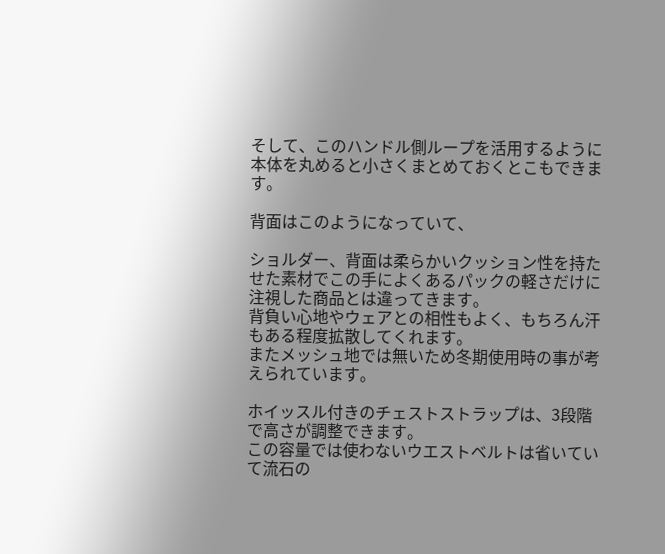そして、このハンドル側ループを活用するように本体を丸めると小さくまとめておくとこもできます。

背面はこのようになっていて、

ショルダー、背面は柔らかいクッション性を持たせた素材でこの手によくあるパックの軽さだけに注視した商品とは違ってきます。
背負い心地やウェアとの相性もよく、もちろん汗もある程度拡散してくれます。
またメッシュ地では無いため冬期使用時の事が考えられています。

ホイッスル付きのチェストストラップは、3段階で高さが調整できます。
この容量では使わないウエストベルトは省いていて流石の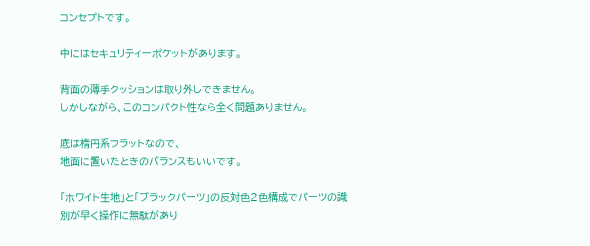コンセプトです。

中にはセキュリティーポケットがあります。

背面の薄手クッションは取り外しできません。
しかしながら、このコンパクト性なら全く問題ありません。

底は楕円系フラットなので、
地面に置いたときのバランスもいいです。

「ホワイト生地」と「ブラックパーツ」の反対色2色構成でパーツの識別が早く操作に無駄があり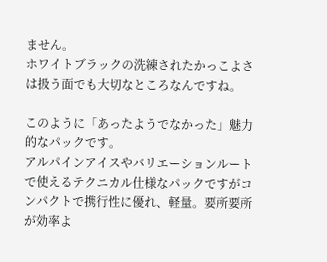ません。
ホワイトブラックの洗練されたかっこよさは扱う面でも大切なところなんですね。

このように「あったようでなかった」魅力的なパックです。
アルパインアイスやバリエーションルートで使えるテクニカル仕様なパックですがコンパクトで携行性に優れ、軽量。要所要所が効率よ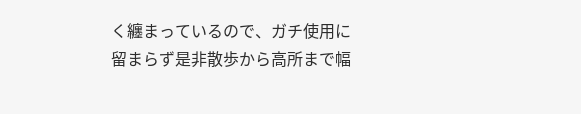く纏まっているので、ガチ使用に留まらず是非散歩から高所まで幅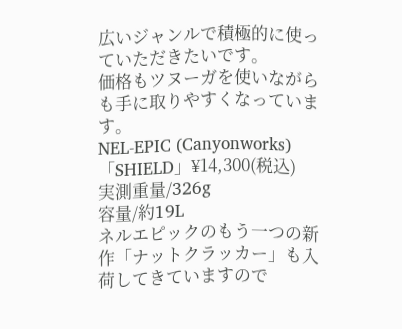広いジャンルで積極的に使っていただきたいです。
価格もツヌーガを使いながらも手に取りやすくなっています。
NEL-EPIC (Canyonworks) 「SHIELD」¥14,300(税込)
実測重量/326g
容量/約19L
ネルエピックのもう一つの新作「ナットクラッカー」も入荷してきていますので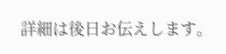詳細は後日お伝えします。